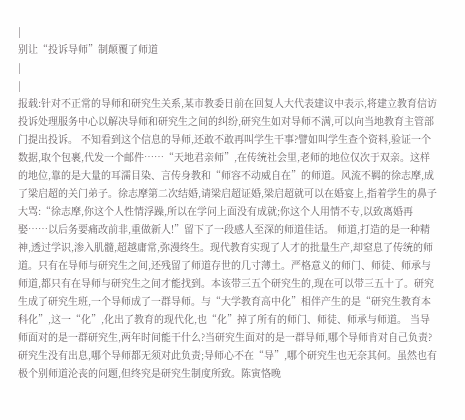|
别让“投诉导师”制颠覆了师道
|
|
报载:针对不正常的导师和研究生关系,某市教委日前在回复人大代表建议中表示,将建立教育信访投诉处理服务中心以解决导师和研究生之间的纠纷,研究生如对导师不满,可以向当地教育主管部门提出投诉。 不知看到这个信息的导师,还敢不敢再叫学生干事?譬如叫学生查个资料,验证一个数据,取个包裹,代发一个邮件……“天地君亲师”,在传统社会里,老师的地位仅次于双亲。这样的地位,靠的是大量的耳濡目染、言传身教和“师容不动威自在”的师道。风流不羁的徐志摩,成了梁启超的关门弟子。徐志摩第二次结婚,请梁启超证婚,梁启超就可以在婚宴上,指着学生的鼻子大骂:“徐志摩,你这个人性情浮躁,所以在学问上面没有成就;你这个人用情不专,以致离婚再娶……以后务要痛改前非,重做新人!”留下了一段感人至深的师道佳话。 师道,打造的是一种精神,透过学识,渗入肌髓,超越庸常,弥漫终生。现代教育实现了人才的批量生产,却窒息了传统的师道。只有在导师与研究生之间,还残留了师道存世的几寸薄土。严格意义的师门、师徒、师承与师道,都只有在导师与研究生之间才能找到。本该带三五个研究生的,现在可以带三五十了。研究生成了研究生班,一个导师成了一群导师。与“大学教育高中化”相伴产生的是“研究生教育本科化”,这一“化”,化出了教育的现代化,也“化”掉了所有的师门、师徒、师承与师道。 当导师面对的是一群研究生,两年时间能干什么?当研究生面对的是一群导师,哪个导师肯对自己负责?研究生没有出息,哪个导师都无须对此负责;导师心不在“导”,哪个研究生也无奈其何。虽然也有极个别师道沦丧的问题,但终究是研究生制度所致。陈寅恪晚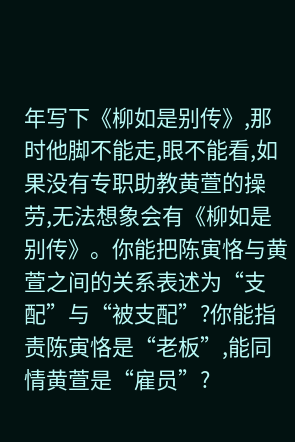年写下《柳如是别传》,那时他脚不能走,眼不能看,如果没有专职助教黄萱的操劳,无法想象会有《柳如是别传》。你能把陈寅恪与黄萱之间的关系表述为“支配”与“被支配”?你能指责陈寅恪是“老板”,能同情黄萱是“雇员”?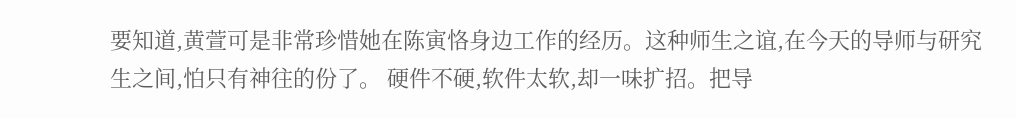要知道,黄萱可是非常珍惜她在陈寅恪身边工作的经历。这种师生之谊,在今天的导师与研究生之间,怕只有神往的份了。 硬件不硬,软件太软,却一味扩招。把导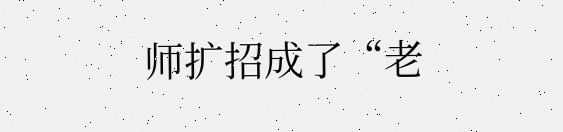师扩招成了“老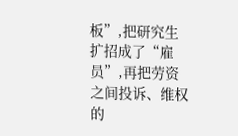板”,把研究生扩招成了“雇员”,再把劳资之间投诉、维权的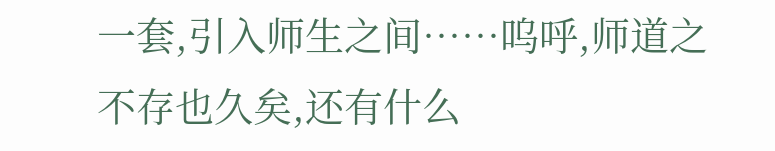一套,引入师生之间……呜呼,师道之不存也久矣,还有什么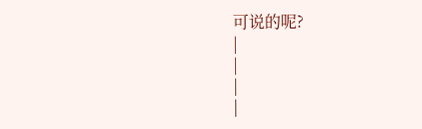可说的呢?
|
|
|
|